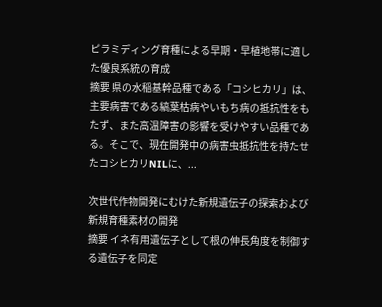ピラミディング育種による早期・早植地帯に適した優良系統の育成
摘要 県の水稲基幹品種である「コシヒカリ」は、主要病害である縞葉枯病やいもち病の抵抗性をもたず、また高温障害の影響を受けやすい品種である。そこで、現在開発中の病害虫抵抗性を持たせたコシヒカリNILに、...

次世代作物開発にむけた新規遺伝子の探索および新規育種素材の開発
摘要 イネ有用遺伝子として根の伸長角度を制御する遺伝子を同定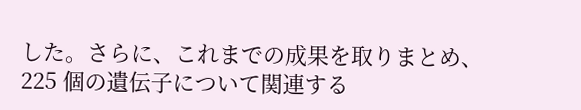した。さらに、これまでの成果を取りまとめ、225 個の遺伝子について関連する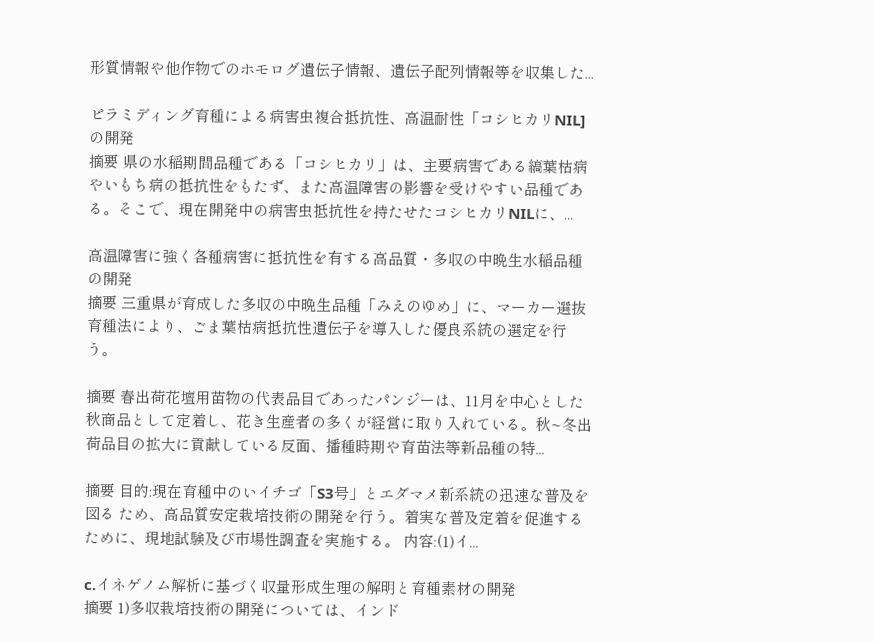形質情報や他作物でのホモログ遺伝子情報、遺伝子配列情報等を収集した...

ピラミディング育種による病害虫複合抵抗性、高温耐性「コシヒカリNIL]の開発
摘要 県の水稲期間品種である「コシヒカリ」は、主要病害である縞葉枯病やいもち病の抵抗性をもたず、また高温障害の影響を受けやすい品種である。そこで、現在開発中の病害虫抵抗性を持たせたコシヒカリNILに、...

高温障害に強く各種病害に抵抗性を有する高品質・多収の中晩生水稲品種の開発
摘要 三重県が育成した多収の中晩生品種「みえのゆめ」に、マーカー選抜育種法により、ごま葉枯病抵抗性遺伝子を導入した優良系統の選定を行う。

摘要 春出荷花壇用苗物の代表品目であったパンジーは、11月を中心とした秋商品として定着し、花き生産者の多くが経営に取り入れている。秋~冬出荷品目の拡大に貢献している反面、播種時期や育苗法等新品種の特...

摘要 目的:現在育種中のいイチゴ「S3号」とエダマメ新系統の迅速な普及を図る ため、高品質安定栽培技術の開発を行う。着実な普及定着を促進するために、現地試験及び市場性調査を実施する。 内容:(1)イ...

c.イネゲノム解析に基づく収量形成生理の解明と育種素材の開発
摘要 1)多収栽培技術の開発については、インド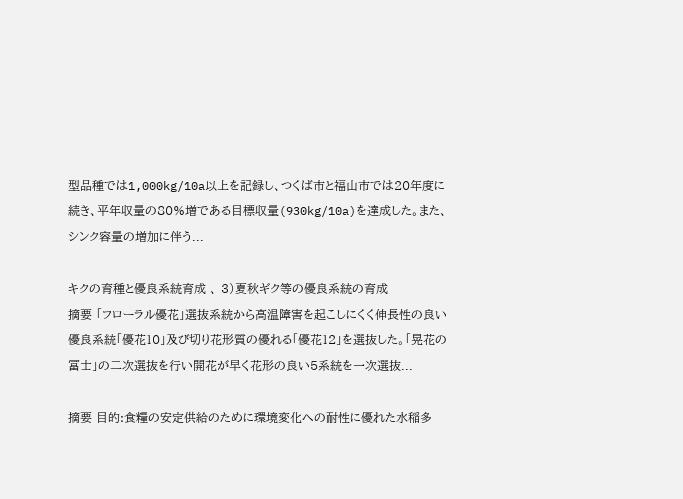型品種では1,000kg/10a以上を記録し、つくば市と福山市では20年度に続き、平年収量の80%増である目標収量(930kg/10a)を達成した。また、シンク容量の増加に伴う...

キクの育種と優良系統育成 、 3)夏秋ギク等の優良系統の育成
摘要 「フローラル優花」選抜系統から高温障害を起こしにくく伸長性の良い優良系統「優花10」及び切り花形質の優れる「優花12」を選抜した。「晃花の冨士」の二次選抜を行い開花が早く花形の良い5系統を一次選抜...

摘要 目的:食糧の安定供給のために環境変化への耐性に優れた水稲多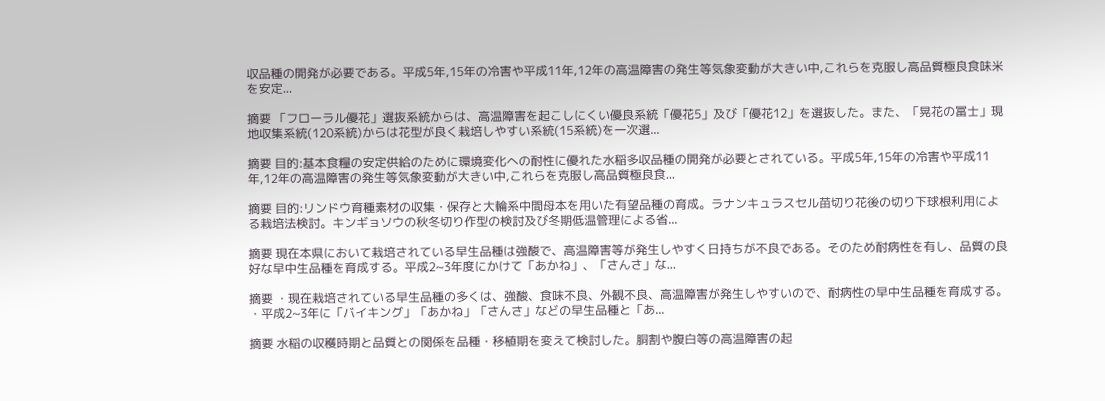収品種の開発が必要である。平成5年,15年の冷害や平成11年,12年の高温障害の発生等気象変動が大きい中,これらを克服し高品質極良食味米を安定...

摘要 「フローラル優花」選抜系統からは、高温障害を起こしにくい優良系統「優花5」及び「優花12」を選抜した。また、「晃花の冨士」現地収集系統(120系統)からは花型が良く栽培しやすい系統(15系統)を一次選...

摘要 目的:基本食糧の安定供給のために環境変化への耐性に優れた水稲多収品種の開発が必要とされている。平成5年,15年の冷害や平成11年,12年の高温障害の発生等気象変動が大きい中,これらを克服し高品質極良食...

摘要 目的:リンドウ育種素材の収集・保存と大輪系中間母本を用いた有望品種の育成。ラナンキュラスセル苗切り花後の切り下球根利用による栽培法検討。キンギョソウの秋冬切り作型の検討及び冬期低温管理による省...

摘要 現在本県において栽培されている早生品種は強酸で、高温障害等が発生しやすく日持ちが不良である。そのため耐病性を有し、品質の良好な早中生品種を育成する。平成2~3年度にかけて「あかね」、「さんさ」な...

摘要 ・現在栽培されている早生品種の多くは、強酸、食味不良、外観不良、高温障害が発生しやすいので、耐病性の早中生品種を育成する。 ・平成2~3年に「バイキング」「あかね」「さんさ」などの早生品種と「あ...

摘要 水稲の収穫時期と品質との関係を品種・移植期を変えて検討した。胴割や腹白等の高温障害の起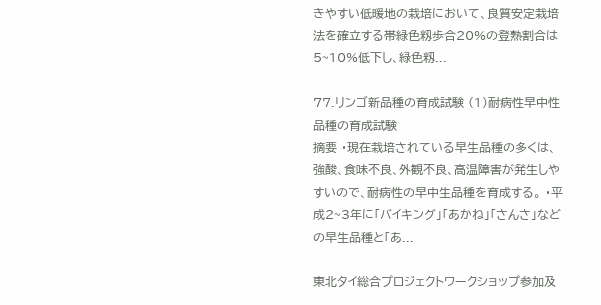きやすい低暖地の栽培において、良質安定栽培法を確立する帯緑色籾歩合20%の登熟割合は5~10%低下し、緑色籾...

77.リンゴ新品種の育成試験 (1)耐病性早中性品種の育成試験
摘要 ・現在栽培されている早生品種の多くは、強酸、食味不良、外観不良、高温障害が発生しやすいので、耐病性の早中生品種を育成する。 ・平成2~3年に「バイキング」「あかね」「さんさ」などの早生品種と「あ...

東北タイ総合プロジェクトワークショップ参加及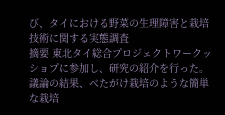び、タイにおける野菜の生理障害と栽培技術に関する実態調査
摘要 東北タイ総合プロジェクトワークッショプに参加し、研究の紹介を行った。議論の結果、べたがけ栽培のような簡単な栽培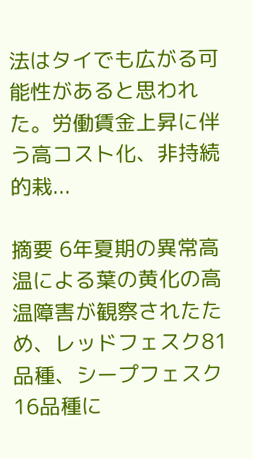法はタイでも広がる可能性があると思われた。労働賃金上昇に伴う高コスト化、非持続的栽...

摘要 6年夏期の異常高温による葉の黄化の高温障害が観察されたため、レッドフェスク81品種、シープフェスク16品種に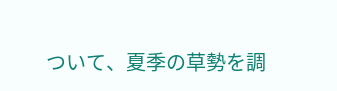ついて、夏季の草勢を調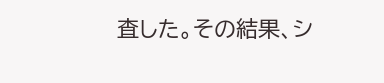査した。その結果、シ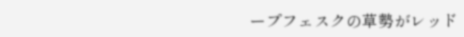ープフェスクの草勢がレッド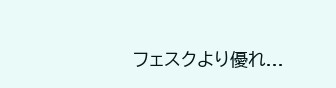フェスクより優れ...